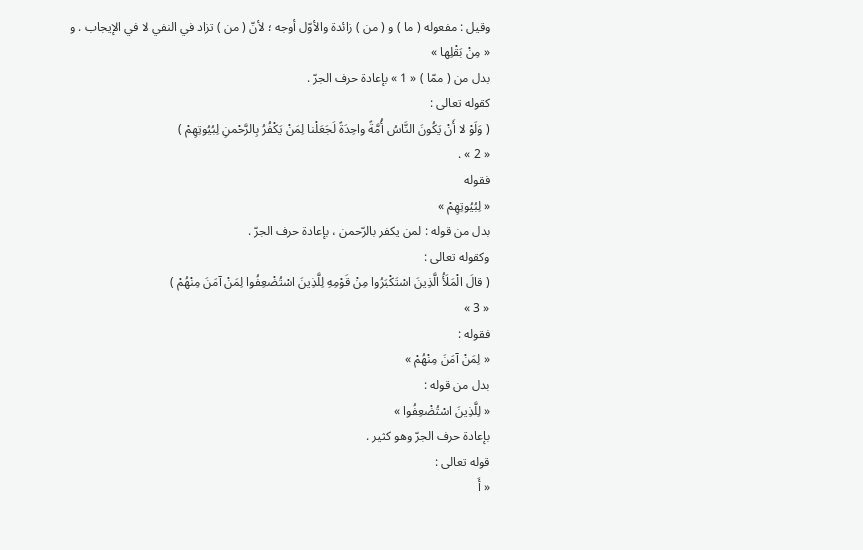وقيل : مفعوله ( ما ) و ( من ) زائدة والأوّل أوجه ؛ لأنّ ( من ) تزاد في النفي لا في الإيجاب . و
« مِنْ بَقْلِها »
بدل من ( ممّا ) « 1 » بإعادة حرف الجرّ .
كقوله تعالى :
( وَلَوْ لا أَنْ يَكُونَ النَّاسُ أُمَّةً واحِدَةً لَجَعَلْنا لِمَنْ يَكْفُرُ بِالرَّحْمنِ لِبُيُوتِهِمْ )
« 2 » .
فقوله
« لِبُيُوتِهِمْ »
بدل من قوله : لمن يكفر بالرّحمن ، بإعادة حرف الجرّ .
وكقوله تعالى :
( قالَ الْمَلَأُ الَّذِينَ اسْتَكْبَرُوا مِنْ قَوْمِهِ لِلَّذِينَ اسْتُضْعِفُوا لِمَنْ آمَنَ مِنْهُمْ )
« 3 »
فقوله :
« لِمَنْ آمَنَ مِنْهُمْ »
بدل من قوله :
« لِلَّذِينَ اسْتُضْعِفُوا »
بإعادة حرف الجرّ وهو كثير .
قوله تعالى :
« أَ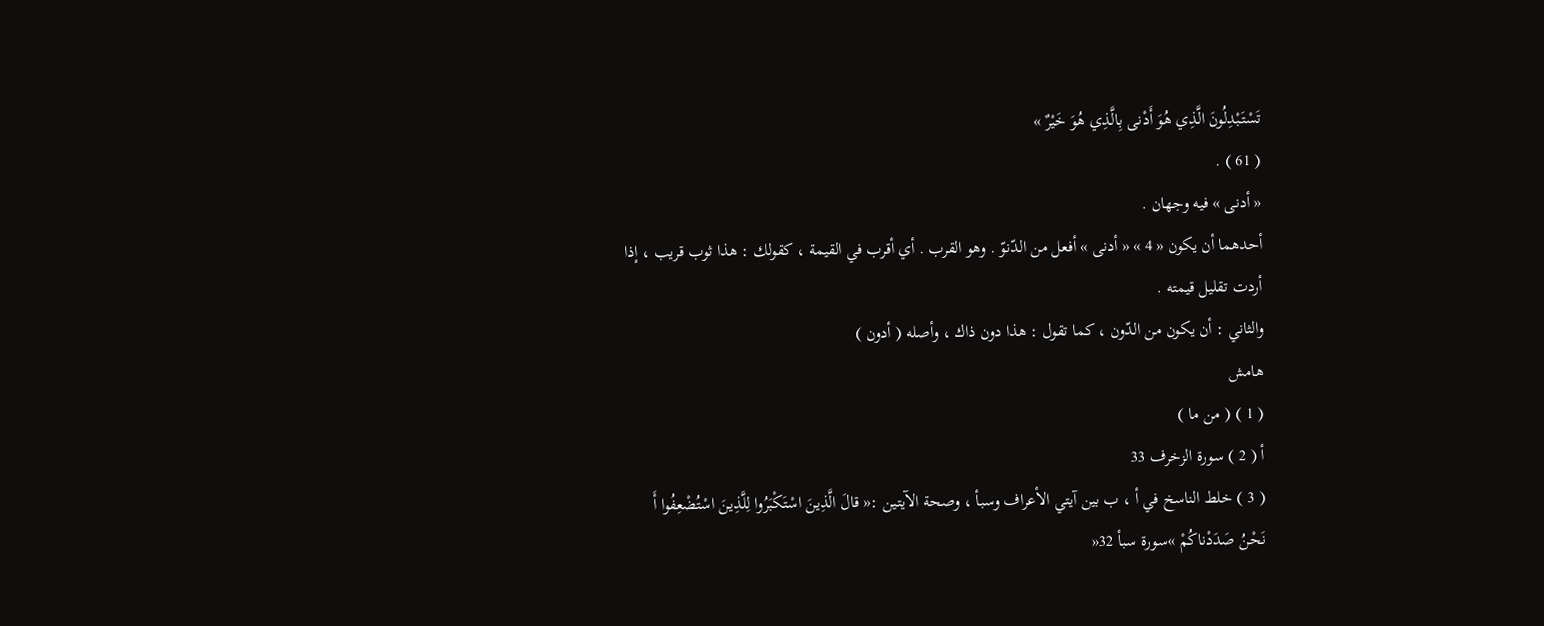تَسْتَبْدِلُونَ الَّذِي هُوَ أَدْنى بِالَّذِي هُوَ خَيْرٌ »
( 61 ) .
« أدنى » فيه وجهان .
أحدهما أن يكون « 4 » « أدنى » أفعل من الدّنوّ . وهو القرب . أي أقرب في القيمة ، كقولك : هذا ثوب قريب ، إذا أردت تقليل قيمته .
والثاني : أن يكون من الدّون ، كما تقول : هذا دون ذاك ، وأصله ( أدون )
هامش
( 1 ) ( من ما )
أ ( 2 ) سورة الزخرف 33
( 3 ) خلط الناسخ في أ ، ب بين آيتي الأعراف وسبأ ، وصحة الآيتين :« قالَ الَّذِينَ اسْتَكْبَرُوا لِلَّذِينَ اسْتُضْعِفُوا أَ نَحْنُ صَدَدْناكُمْ »سورة سبأ 32«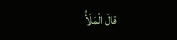قالَ الْمَلَأُ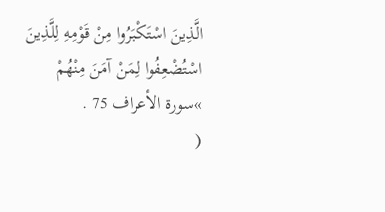الَّذِينَ اسْتَكْبَرُوا مِنْ قَوْمِهِ لِلَّذِينَ اسْتُضْعِفُوا لِمَنْ آمَنَ مِنْهُمْ »سورة الأعراف 75 .
(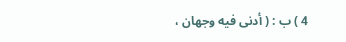4 ) ب : ( أدنى فيه وجهان ،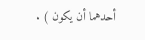أحدهما أن يكون ) .